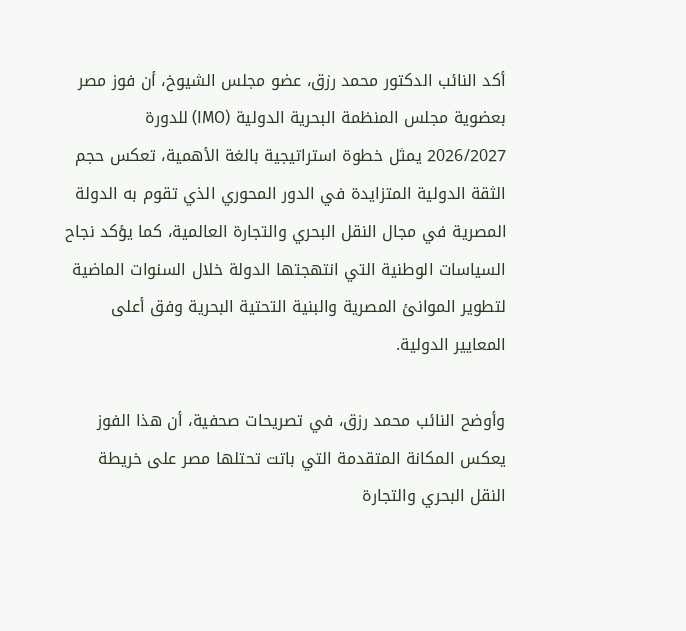أكد النائب الدكتور محمد رزق، عضو مجلس الشيوخ، أن فوز مصر بعضوية مجلس المنظمة البحرية الدولية (IMO) للدورة 2026/2027 يمثل خطوة استراتيجية بالغة الأهمية، تعكس حجم الثقة الدولية المتزايدة في الدور المحوري الذي تقوم به الدولة المصرية في مجال النقل البحري والتجارة العالمية، كما يؤكد نجاح السياسات الوطنية التي انتهجتها الدولة خلال السنوات الماضية لتطوير الموانئ المصرية والبنية التحتية البحرية وفق أعلى المعايير الدولية.

وأوضح النائب محمد رزق، في تصريحات صحفية، أن هذا الفوز يعكس المكانة المتقدمة التي باتت تحتلها مصر على خريطة النقل البحري والتجارة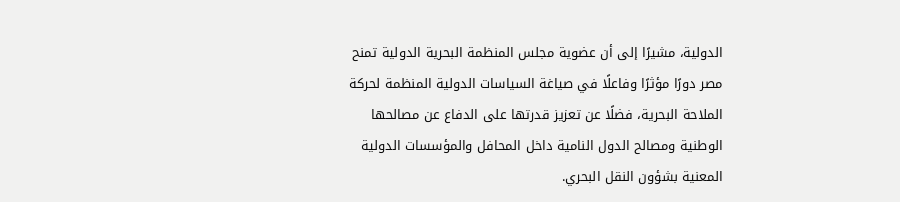الدولية، مشيرًا إلى أن عضوية مجلس المنظمة البحرية الدولية تمنح مصر دورًا مؤثرًا وفاعلًا في صياغة السياسات الدولية المنظمة لحركة الملاحة البحرية، فضلًا عن تعزيز قدرتها على الدفاع عن مصالحها الوطنية ومصالح الدول النامية داخل المحافل والمؤسسات الدولية المعنية بشؤون النقل البحري.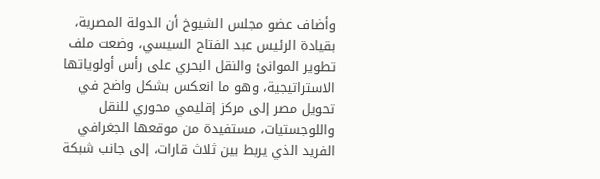وأضاف عضو مجلس الشيوخ أن الدولة المصرية، بقيادة الرئيس عبد الفتاح السيسي، وضعت ملف تطوير الموانئ والنقل البحري على رأس أولوياتها الاستراتيجية، وهو ما انعكس بشكل واضح في تحويل مصر إلى مركز إقليمي محوري للنقل واللوجستيات، مستفيدة من موقعها الجغرافي الفريد الذي يربط بين ثلاث قارات، إلى جانب شبكة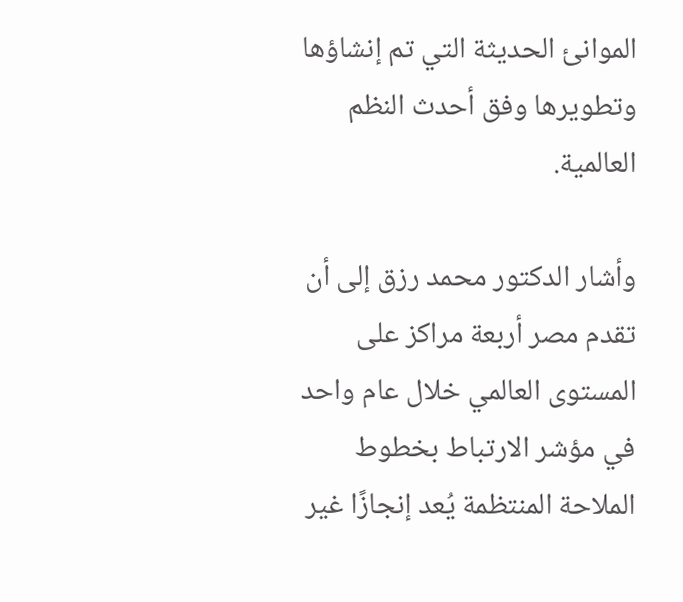الموانئ الحديثة التي تم إنشاؤها وتطويرها وفق أحدث النظم العالمية.

وأشار الدكتور محمد رزق إلى أن تقدم مصر أربعة مراكز على المستوى العالمي خلال عام واحد في مؤشر الارتباط بخطوط الملاحة المنتظمة يُعد إنجازًا غير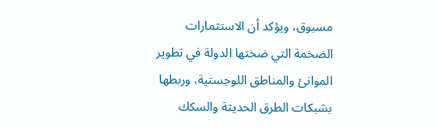مسبوق، ويؤكد أن الاستثمارات الضخمة التي ضختها الدولة في تطوير الموانئ والمناطق اللوجستية، وربطها بشبكات الطرق الحديثة والسكك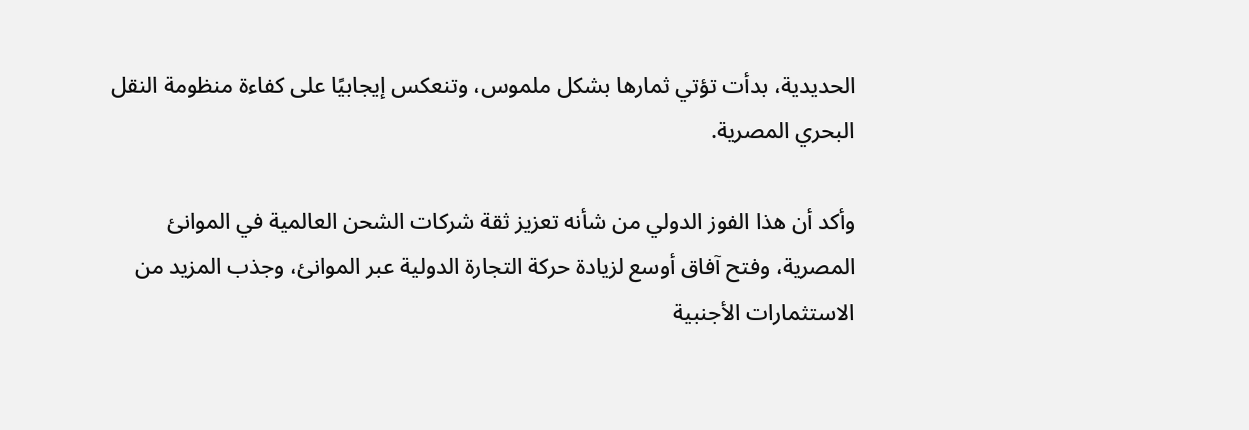الحديدية، بدأت تؤتي ثمارها بشكل ملموس، وتنعكس إيجابيًا على كفاءة منظومة النقل البحري المصرية.

وأكد أن هذا الفوز الدولي من شأنه تعزيز ثقة شركات الشحن العالمية في الموانئ المصرية، وفتح آفاق أوسع لزيادة حركة التجارة الدولية عبر الموانئ، وجذب المزيد من الاستثمارات الأجنبية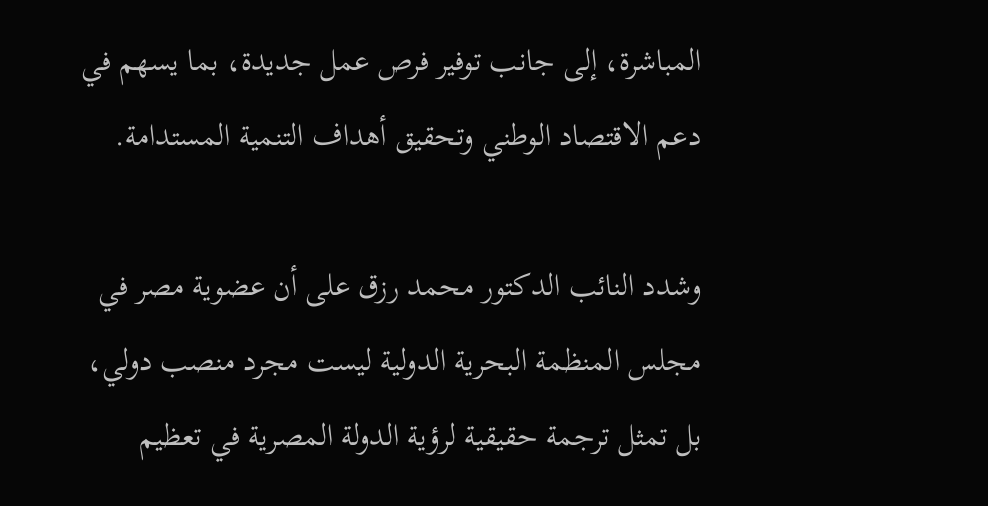المباشرة، إلى جانب توفير فرص عمل جديدة، بما يسهم في دعم الاقتصاد الوطني وتحقيق أهداف التنمية المستدامة.

وشدد النائب الدكتور محمد رزق على أن عضوية مصر في مجلس المنظمة البحرية الدولية ليست مجرد منصب دولي، بل تمثل ترجمة حقيقية لرؤية الدولة المصرية في تعظيم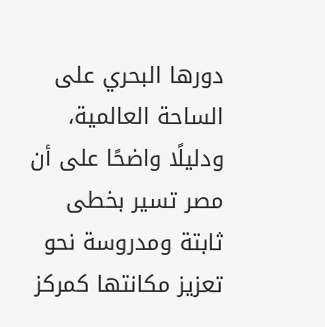دورها البحري على الساحة العالمية، ودليلًا واضحًا على أن مصر تسير بخطى ثابتة ومدروسة نحو تعزيز مكانتها كمركز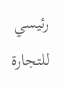رئيسي للتجارة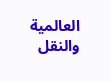العالمية والنقل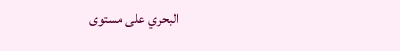البحري على مستوى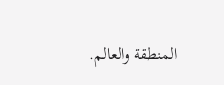المنطقة والعالم.